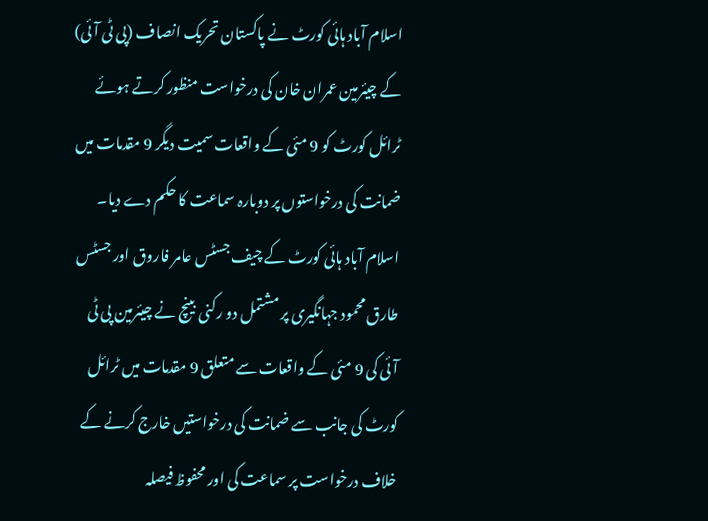اسلام آباد ہائی کورٹ نے پاکستان تحریک انصاف (پی ٹی آئی) کے چیئرمین عمران خان کی درخواست منظور کرتے ہوئے ٹرائل کورٹ کو 9 مئی کے واقعات سمیت دیگر 9 مقدمات میں ضمانت کی درخواستوں پر دوبارہ سماعت کا حکم دے دیا۔ اسلام آباد ہائی کورٹ کے چیف جسٹس عامر فاروق اور جسٹس طارق محمود جہانگیری پر مشتمل دو رکنی بینچ نے چیئرمین پی ٹی آئی کی 9 مئی کے واقعات سے متعلق 9 مقدمات میں ٹرائل کورٹ کی جانب سے ضمانت کی درخواستیں خارج کرنے کے خلاف درخواست پر سماعت کی اور محفوظ فیصلہ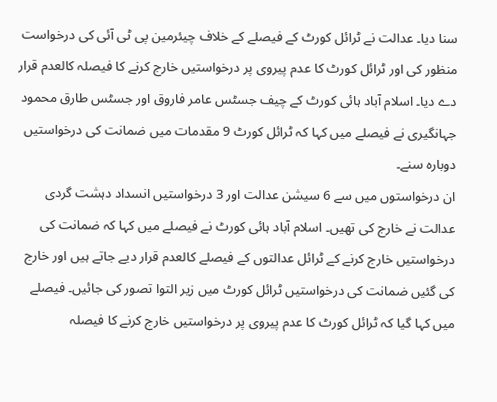سنا دیا۔ عدالت نے ٹرائل کورٹ کے فیصلے کے خلاف چیئرمین پی ٹی آئی کی درخواست منظور کی اور ٹرائل کورٹ کا عدم پیروی پر درخواستیں خارج کرنے کا فیصلہ کالعدم قرار دے دیا۔ اسلام آباد ہائی کورٹ کے چیف جسٹس عامر فاروق اور جسٹس طارق محمود جہانگیری نے فیصلے میں کہا کہ ٹرائل کورٹ 9 مقدمات میں ضمانت کی درخواستیں دوبارہ سنے۔
ان درخواستوں میں سے 6 سیشن عدالت اور 3 درخواستیں انسداد دہشت گردی عدالت نے خارج کی تھیں۔ اسلام آباد ہائی کورٹ نے فیصلے میں کہا کہ ضمانت کی درخواستیں خارج کرنے کے ٹرائل عدالتوں کے فیصلے کالعدم قرار دیے جاتے ہیں اور خارج کی گئیں ضمانت کی درخواستیں ٹرائل کورٹ میں زیر التوا تصور کی جائیں۔ فیصلے میں کہا گیا کہ ٹرائل کورٹ کا عدم پیروی پر درخواستیں خارج کرنے کا فیصلہ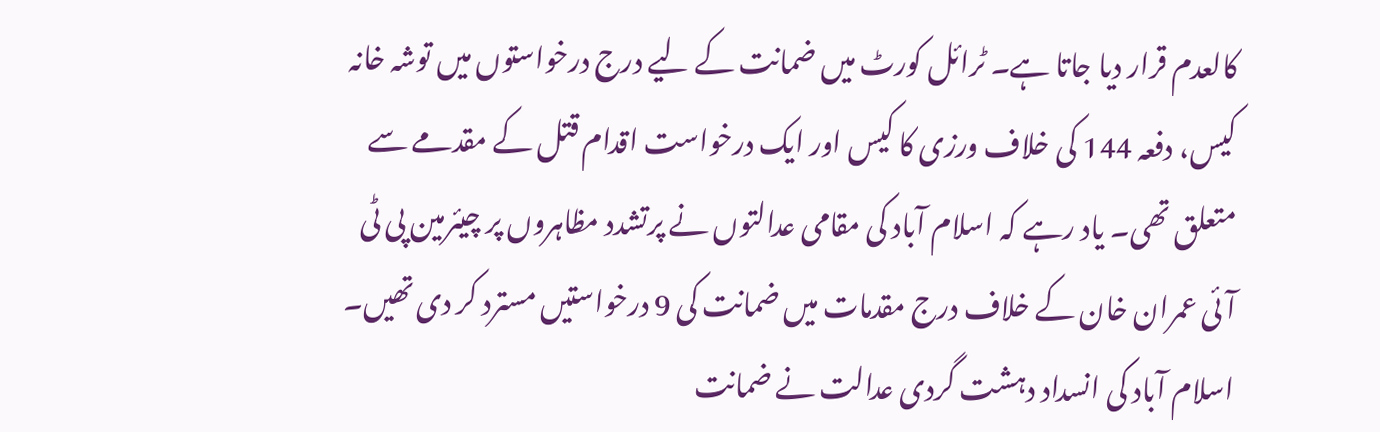کالعدم قرار دیا جاتا ہے۔ ٹرائل کورٹ میں ضمانت کے لیے درج درخواستوں میں توشہ خانہ کیس، دفعہ 144 کی خلاف ورزی کا کیس اور ایک درخواست اقدام قتل کے مقدمے سے متعلق تھی۔ یاد رہے کہ اسلام آباد کی مقامی عدالتوں نے پرتشدد مظاہروں پر چیئرمین پی ٹی آئی عمران خان کے خلاف درج مقدمات میں ضمانت کی 9 درخواستیں مسترد کر دی تھیں۔
اسلام آباد کی انسداد دہشت گردی عدالت نے ضمانت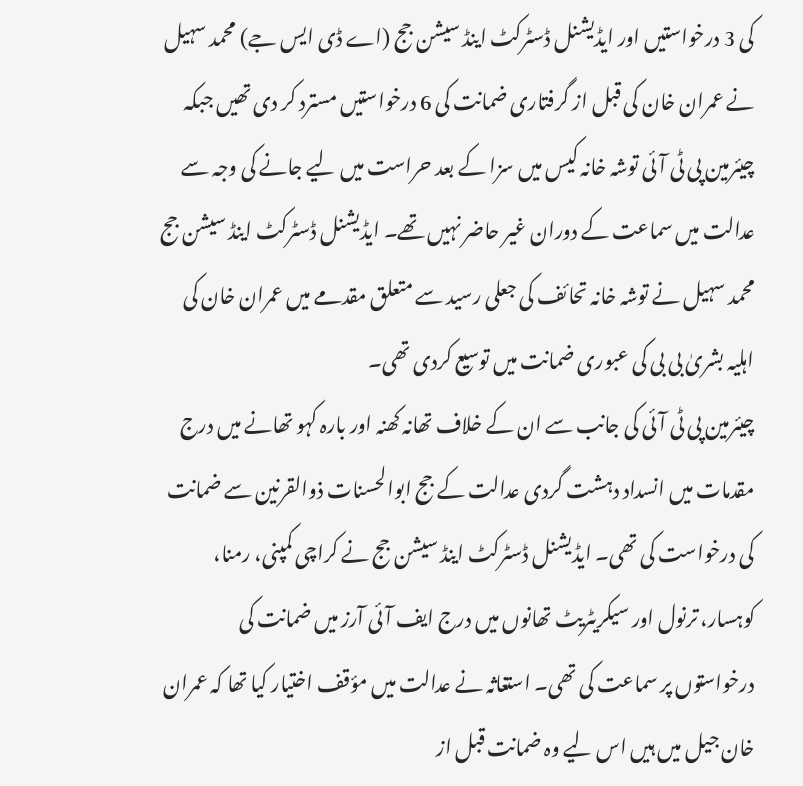کی 3 درخواستیں اور ایڈیشنل ڈسٹرکٹ اینڈ سیشن جج (اے ڈی ایس جے) محمد سہیل نے عمران خان کی قبل از گرفتاری ضمانت کی 6 درخواستیں مسترد کر دی تھیں جبکہ چیئرمین پی ٹی آئی توشہ خانہ کیس میں سزا کے بعد حراست میں لیے جانے کی وجہ سے عدالت میں سماعت کے دوران غیر حاضر نہیں تھے۔ ایڈیشنل ڈسٹرکٹ اینڈ سیشن جج محمد سہیل نے توشہ خانہ تحائف کی جعلی رسید سے متعلق مقدمے میں عمران خان کی اہلیہ بشریٰ بی بی کی عبوری ضمانت میں توسیع کردی تھی۔
چیئرمین پی ٹی آئی کی جانب سے ان کے خلاف تھانہ کھنہ اور بارہ کہو تھانے میں درج مقدمات میں انسداد دہشت گردی عدالت کے جج ابوالحسنات ذوالقرنین سے ضمانت کی درخواست کی تھی۔ ایڈیشنل ڈسٹرکٹ اینڈ سیشن جج نے کراچی کمپنی، رمنا، کوہسار، ترنول اور سیکریٹریٹ تھانوں میں درج ایف آئی آرز میں ضمانت کی درخواستوں پر سماعت کی تھی۔ استغاثہ نے عدالت میں مؤقف اختیار کیا تھا کہ عمران خان جیل میں ہیں اس لیے وہ ضمانت قبل از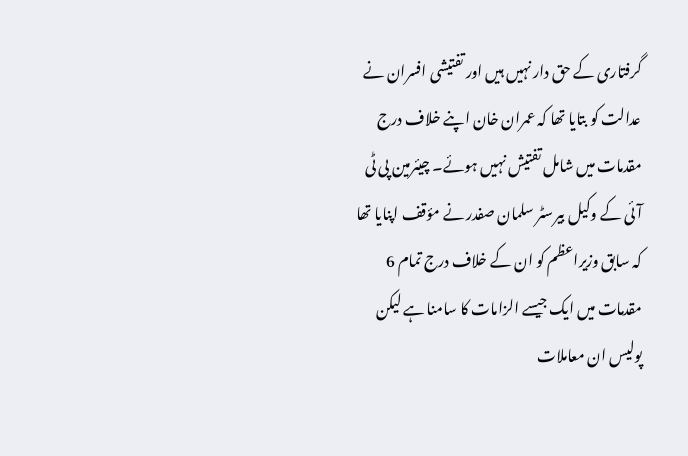گرفتاری کے حق دار نہیں ہیں اور تفتیشی افسران نے عدالت کو بتایا تھا کہ عمران خان اپنے خلاف درج مقدمات میں شامل تفتیش نہیں ہوئے۔ چیئرمین پی ٹی آئی کے وکیل بیرسٹر سلمان صفدر نے مؤقف اپنایا تھا کہ سابق وزیراعظم کو ان کے خلاف درج تمام 6 مقدمات میں ایک جیسے الزامات کا سامنا ہے لیکن پولیس ان معاملات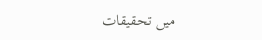میں تحقیقات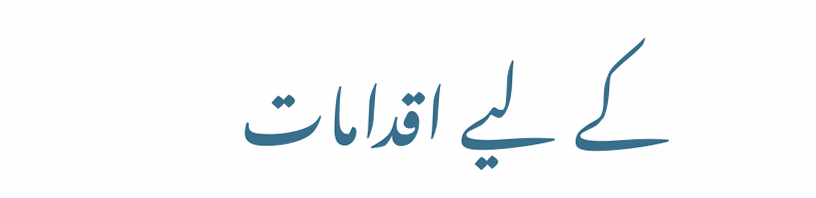کے لیے اقدامات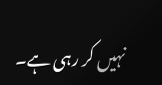نہیں کر رہی ہے۔